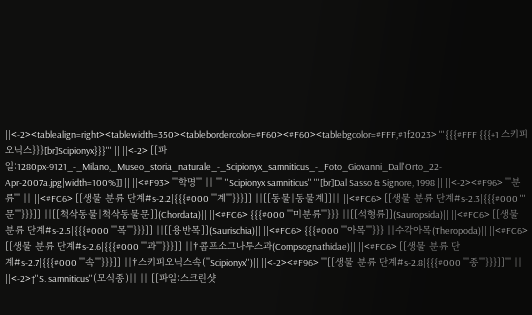||<-2><tablealign=right><tablewidth=350><tablebordercolor=#F60><#F60><tablebgcolor=#FFF,#1f2023> '''{{{#FFF {{{+1 스키피오닉스}}}[br]Scipionyx}}}''' || ||<-2> [[파일:1280px-9121_-_Milano,_Museo_storia_naturale_-_Scipionyx_samniticus_-_Foto_Giovanni_Dall'Orto_22-Apr-2007a.jpg|width=100%]] || ||<#F93> '''학명''' || ''' ''Scipionyx samniticus'' '''[br]Dal Sasso & Signore, 1998 || ||<-2><#F96> '''분류''' || ||<#FC6> [[생물 분류 단계#s-2.2|{{{#000 '''계'''}}}]] ||[[동물|동물계]]|| ||<#FC6> [[생물 분류 단계#s-2.3|{{{#000 '''문'''}}}]] ||[[척삭동물|척삭동물문]](Chordata)|| ||<#FC6> {{{#000 '''미분류'''}}} ||[[석형류]](Sauropsida)|| ||<#FC6> [[생물 분류 단계#s-2.5|{{{#000 '''목'''}}}]] ||[[용반목]](Saurischia)|| ||<#FC6> {{{#000 '''아목'''}}} ||수각아목(Theropoda)|| ||<#FC6> [[생물 분류 단계#s-2.6|{{{#000 '''과'''}}}]] ||†콤프소그나투스과(Compsognathidae)|| ||<#FC6> [[생물 분류 단계#s-2.7|{{{#000 '''속'''}}}]] ||†스키피오닉스속(''Scipionyx'')|| ||<-2><#F96> '''[[생물 분류 단계#s-2.8|{{{#000 '''종'''}}}]]''' || ||<-2>†''S. samniticus''(모식종)|| || [[파일:스크린샷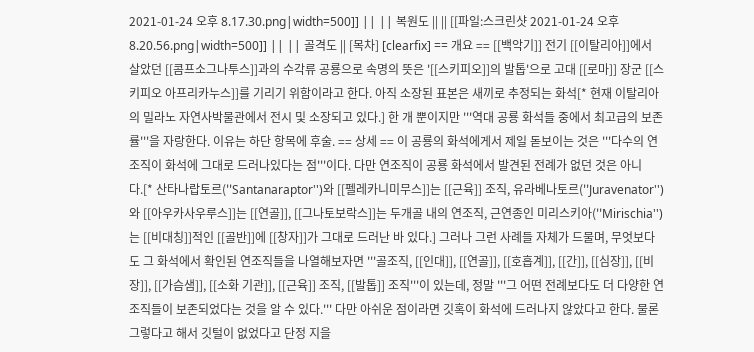2021-01-24 오후 8.17.30.png|width=500]] || || 복원도 || || [[파일:스크린샷 2021-01-24 오후 8.20.56.png|width=500]] || || 골격도 || [목차] [clearfix] == 개요 == [[백악기]] 전기 [[이탈리아]]에서 살았던 [[콤프소그나투스]]과의 수각류 공룡으로 속명의 뜻은 '[[스키피오]]의 발톱'으로 고대 [[로마]] 장군 [[스키피오 아프리카누스]]를 기리기 위함이라고 한다. 아직 소장된 표본은 새끼로 추정되는 화석[* 현재 이탈리아의 밀라노 자연사박물관에서 전시 및 소장되고 있다.] 한 개 뿐이지만 '''역대 공룡 화석들 중에서 최고급의 보존률'''을 자랑한다. 이유는 하단 항목에 후술. == 상세 == 이 공룡의 화석에게서 제일 돋보이는 것은 '''다수의 연조직이 화석에 그대로 드러나있다는 점'''이다. 다만 연조직이 공룡 화석에서 발견된 전례가 없던 것은 아니다.[* 산타나랍토르(''Santanaraptor'')와 [[펠레카니미무스]]는 [[근육]] 조직, 유라베나토르(''Juravenator'')와 [[아우카사우루스]]는 [[연골]], [[그나토보락스]]는 두개골 내의 연조직, 근연종인 미리스키아(''Mirischia'')는 [[비대칭]]적인 [[골반]]에 [[창자]]가 그대로 드러난 바 있다.] 그러나 그런 사례들 자체가 드물며, 무엇보다도 그 화석에서 확인된 연조직들을 나열해보자면 '''골조직, [[인대]], [[연골]], [[호흡계]], [[간]], [[심장]], [[비장]], [[가슴샘]], [[소화 기관]], [[근육]] 조직, [[발톱]] 조직'''이 있는데, 정말 '''그 어떤 전례보다도 더 다양한 연조직들이 보존되었다는 것을 알 수 있다.''' 다만 아쉬운 점이라면 깃혹이 화석에 드러나지 않았다고 한다. 물론 그렇다고 해서 깃털이 없었다고 단정 지을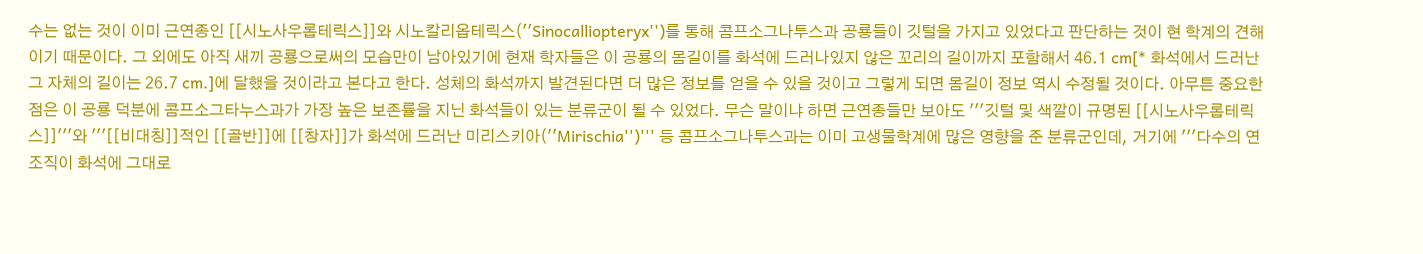수는 없는 것이 이미 근연종인 [[시노사우롭테릭스]]와 시노칼리옵테릭스(''Sinocalliopteryx'')를 통해 콤프소그나투스과 공룡들이 깃털을 가지고 있었다고 판단하는 것이 현 학계의 견해이기 때문이다. 그 외에도 아직 새끼 공룡으로써의 모습만이 남아있기에 현재 학자들은 이 공룡의 몸길이를 화석에 드러나있지 않은 꼬리의 길이까지 포함해서 46.1 cm[* 화석에서 드러난 그 자체의 길이는 26.7 cm.]에 달했을 것이라고 본다고 한다. 성체의 화석까지 발견된다면 더 많은 정보를 얻을 수 있을 것이고 그렇게 되면 몸길이 정보 역시 수정될 것이다. 아무튼 중요한 점은 이 공룡 덕분에 콤프소그타누스과가 가장 높은 보존률을 지닌 화석들이 있는 분류군이 될 수 있었다. 무슨 말이냐 하면 근연종들만 보아도 '''깃털 및 색깔이 규명된 [[시노사우롭테릭스]]'''와 '''[[비대칭]]적인 [[골반]]에 [[창자]]가 화석에 드러난 미리스키아(''Mirischia'')''' 등 콤프소그나투스과는 이미 고생물학계에 많은 영향을 준 분류군인데, 거기에 '''다수의 연조직이 화석에 그대로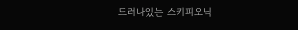드러나있는 스키피오닉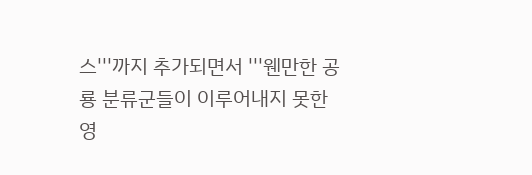스'''까지 추가되면서 '''웬만한 공룡 분류군들이 이루어내지 못한 영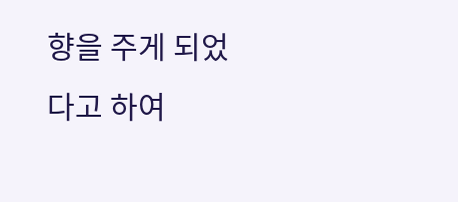향을 주게 되었다고 하여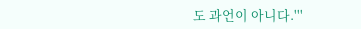도 과언이 아니다.'''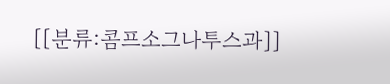[[분류:콤프소그나투스과]]